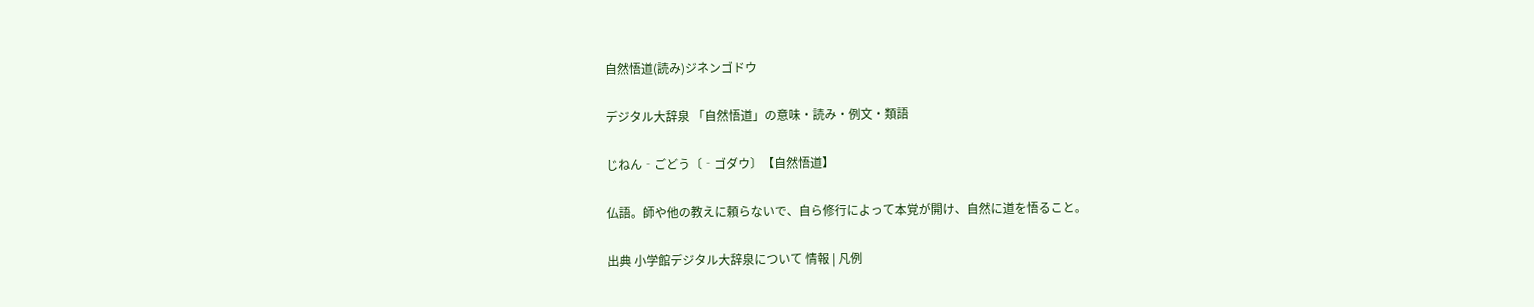自然悟道(読み)ジネンゴドウ

デジタル大辞泉 「自然悟道」の意味・読み・例文・類語

じねん‐ごどう〔‐ゴダウ〕【自然悟道】

仏語。師や他の教えに頼らないで、自ら修行によって本覚が開け、自然に道を悟ること。

出典 小学館デジタル大辞泉について 情報 | 凡例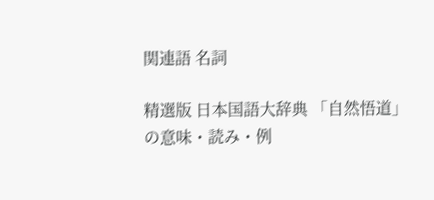関連語 名詞

精選版 日本国語大辞典 「自然悟道」の意味・読み・例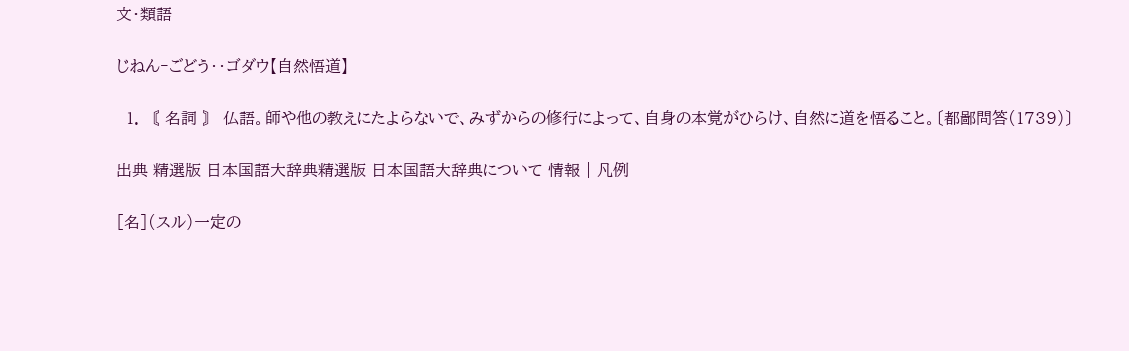文・類語

じねん‐ごどう‥ゴダウ【自然悟道】

  1. 〘 名詞 〙 仏語。師や他の教えにたよらないで、みずからの修行によって、自身の本覚がひらけ、自然に道を悟ること。〔都鄙問答(1739)〕

出典 精選版 日本国語大辞典精選版 日本国語大辞典について 情報 | 凡例

[名](スル)一定の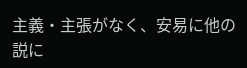主義・主張がなく、安易に他の説に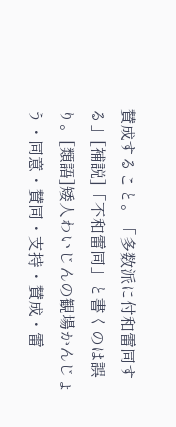賛成すること。「多数派に付和雷同する」[補説]「不和雷同」と書くのは誤り。[類語]矮人わいじんの観場かんじょう・同意・賛同・支持・賛成・雷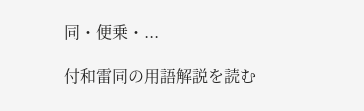同・便乗・...

付和雷同の用語解説を読む